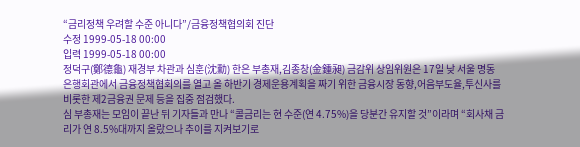“금리정책 우려할 수준 아니다”/금융정책협의회 진단
수정 1999-05-18 00:00
입력 1999-05-18 00:00
정덕구(鄭德龜) 재경부 차관과 심훈(沈勳) 한은 부총재,김종창(金鍾昶) 금감위 상임위원은 17일 낮 서울 명동 은행회관에서 금융정책협회의를 열고 올 하반기 경제운용계획을 짜기 위한 금융시장 동향,어음부도율,투신사를 비롯한 제2금융권 문제 등을 집중 점검했다.
심 부총재는 모임이 끝난 뒤 기자들과 만나 “콜금리는 현 수준(연 4.75%)을 당분간 유지할 것”이라며 “회사채 금리가 연 8.5%대까지 올랐으나 추이를 지켜보기로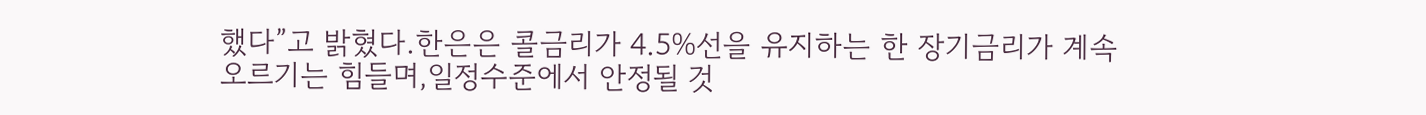했다”고 밝혔다.한은은 콜금리가 4.5%선을 유지하는 한 장기금리가 계속 오르기는 힘들며,일정수준에서 안정될 것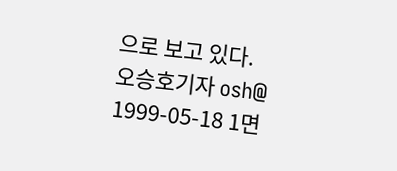으로 보고 있다.
오승호기자 osh@
1999-05-18 1면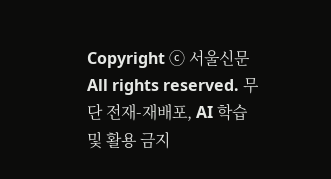Copyright ⓒ 서울신문 All rights reserved. 무단 전재-재배포, AI 학습 및 활용 금지